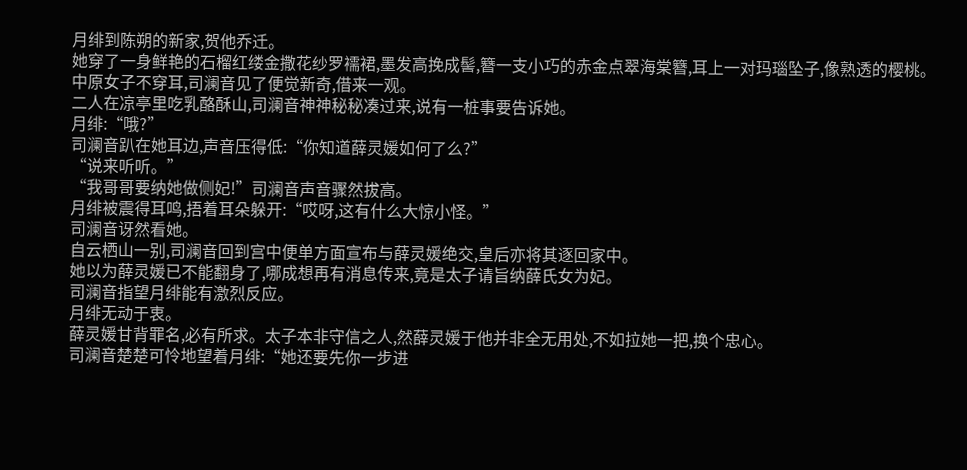月绯到陈朔的新家,贺他乔迁。
她穿了一身鲜艳的石榴红缕金撒花纱罗襦裙,墨发高挽成髻,簪一支小巧的赤金点翠海棠簪,耳上一对玛瑙坠子,像熟透的樱桃。
中原女子不穿耳,司澜音见了便觉新奇,借来一观。
二人在凉亭里吃乳酪酥山,司澜音神神秘秘凑过来,说有一桩事要告诉她。
月绯:“哦?”
司澜音趴在她耳边,声音压得低:“你知道薛灵媛如何了么?”
“说来听听。”
“我哥哥要纳她做侧妃!”司澜音声音骤然拔高。
月绯被震得耳鸣,捂着耳朵躲开:“哎呀,这有什么大惊小怪。”
司澜音讶然看她。
自云栖山一别,司澜音回到宫中便单方面宣布与薛灵媛绝交,皇后亦将其逐回家中。
她以为薛灵媛已不能翻身了,哪成想再有消息传来,竟是太子请旨纳薛氏女为妃。
司澜音指望月绯能有激烈反应。
月绯无动于衷。
薛灵媛甘背罪名,必有所求。太子本非守信之人,然薛灵媛于他并非全无用处,不如拉她一把,换个忠心。
司澜音楚楚可怜地望着月绯:“她还要先你一步进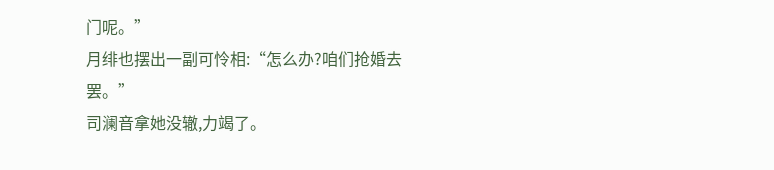门呢。”
月绯也摆出一副可怜相:“怎么办?咱们抢婚去罢。”
司澜音拿她没辙,力竭了。